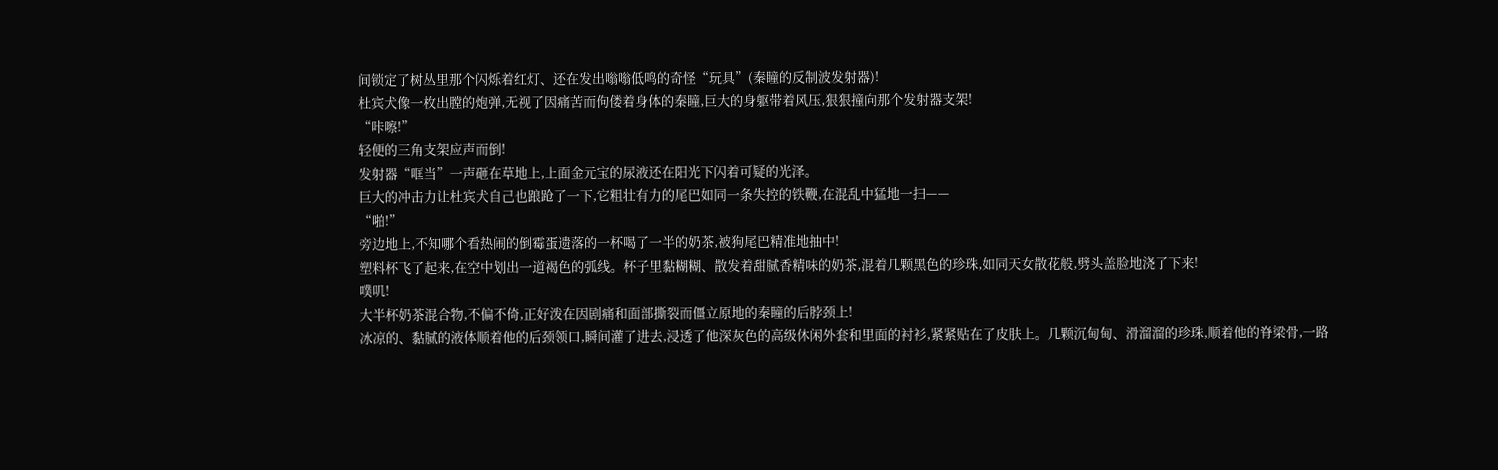间锁定了树丛里那个闪烁着红灯、还在发出嗡嗡低鸣的奇怪“玩具”(秦瞳的反制波发射器)!
杜宾犬像一枚出膛的炮弹,无视了因痛苦而佝偻着身体的秦瞳,巨大的身躯带着风压,狠狠撞向那个发射器支架!
“咔嚓!”
轻便的三角支架应声而倒!
发射器“哐当”一声砸在草地上,上面金元宝的尿液还在阳光下闪着可疑的光泽。
巨大的冲击力让杜宾犬自己也踉跄了一下,它粗壮有力的尾巴如同一条失控的铁鞭,在混乱中猛地一扫——
“啪!”
旁边地上,不知哪个看热闹的倒霉蛋遗落的一杯喝了一半的奶茶,被狗尾巴精准地抽中!
塑料杯飞了起来,在空中划出一道褐色的弧线。杯子里黏糊糊、散发着甜腻香精味的奶茶,混着几颗黑色的珍珠,如同天女散花般,劈头盖脸地浇了下来!
噗叽!
大半杯奶茶混合物,不偏不倚,正好泼在因剧痛和面部撕裂而僵立原地的秦瞳的后脖颈上!
冰凉的、黏腻的液体顺着他的后颈领口,瞬间灌了进去,浸透了他深灰色的高级休闲外套和里面的衬衫,紧紧贴在了皮肤上。几颗沉甸甸、滑溜溜的珍珠,顺着他的脊梁骨,一路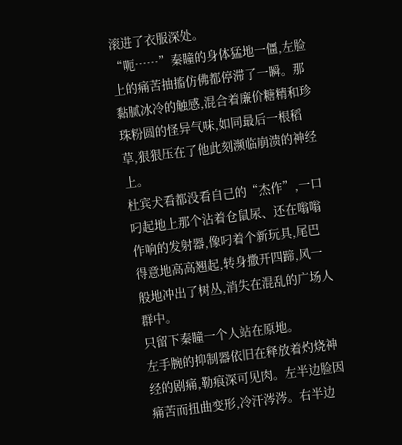滚进了衣服深处。
“呃……”秦瞳的身体猛地一僵,左脸上的痛苦抽搐仿佛都停滞了一瞬。那黏腻冰冷的触感,混合着廉价糖精和珍珠粉圆的怪异气味,如同最后一根稻草,狠狠压在了他此刻濒临崩溃的神经上。
杜宾犬看都没看自己的“杰作”,一口叼起地上那个沾着仓鼠尿、还在嗡嗡作响的发射器,像叼着个新玩具,尾巴得意地高高翘起,转身撒开四蹄,风一般地冲出了树丛,消失在混乱的广场人群中。
只留下秦瞳一个人站在原地。
左手腕的抑制器依旧在释放着灼烧神经的剧痛,勒痕深可见肉。左半边脸因痛苦而扭曲变形,冷汗涔涔。右半边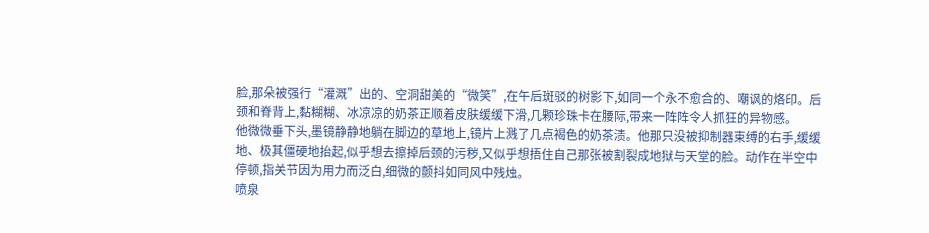脸,那朵被强行“灌溉”出的、空洞甜美的“微笑”,在午后斑驳的树影下,如同一个永不愈合的、嘲讽的烙印。后颈和脊背上,黏糊糊、冰凉凉的奶茶正顺着皮肤缓缓下滑,几颗珍珠卡在腰际,带来一阵阵令人抓狂的异物感。
他微微垂下头,墨镜静静地躺在脚边的草地上,镜片上溅了几点褐色的奶茶渍。他那只没被抑制器束缚的右手,缓缓地、极其僵硬地抬起,似乎想去擦掉后颈的污秽,又似乎想捂住自己那张被割裂成地狱与天堂的脸。动作在半空中停顿,指关节因为用力而泛白,细微的颤抖如同风中残烛。
喷泉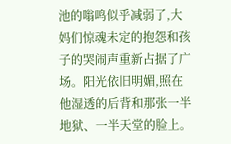池的嗡鸣似乎减弱了,大妈们惊魂未定的抱怨和孩子的哭闹声重新占据了广场。阳光依旧明媚,照在他湿透的后背和那张一半地狱、一半天堂的脸上。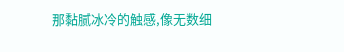那黏腻冰冷的触感,像无数细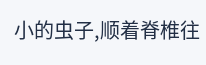小的虫子,顺着脊椎往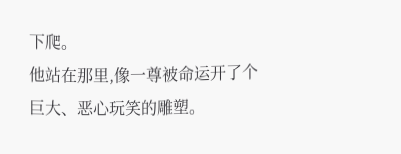下爬。
他站在那里,像一尊被命运开了个巨大、恶心玩笑的雕塑。